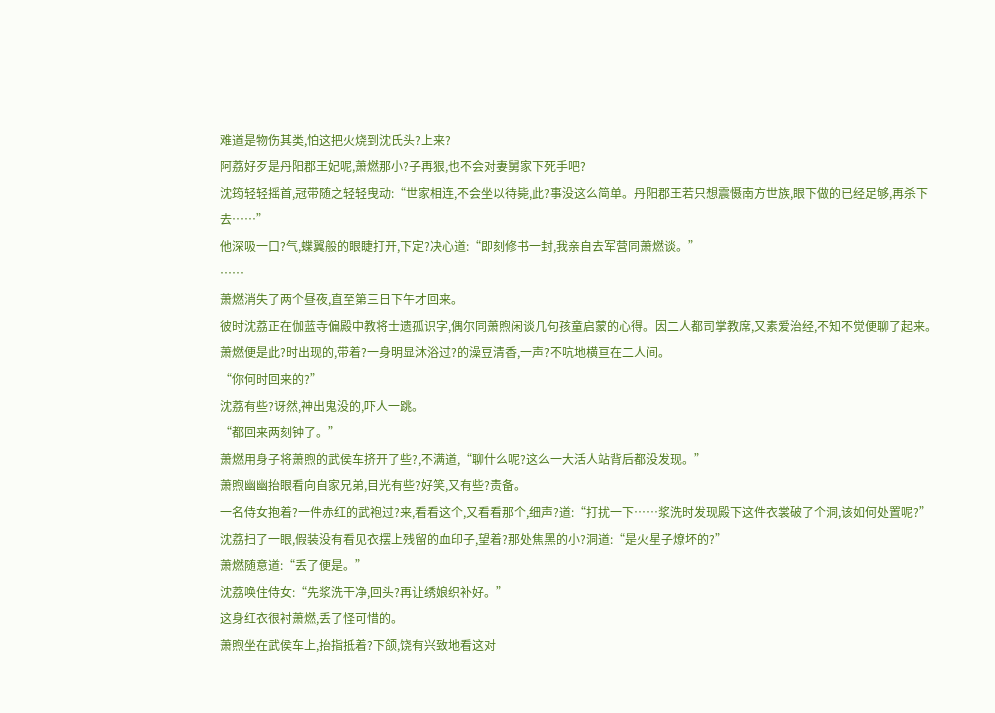难道是物伤其类,怕这把火烧到沈氏头?上来?
阿荔好歹是丹阳郡王妃呢,萧燃那小?子再狠,也不会对妻舅家下死手吧?
沈筠轻轻摇首,冠带随之轻轻曳动:“世家相连,不会坐以待毙,此?事没这么简单。丹阳郡王若只想震慑南方世族,眼下做的已经足够,再杀下去……”
他深吸一口?气,蝶翼般的眼睫打开,下定?决心道:“即刻修书一封,我亲自去军营同萧燃谈。”
……
萧燃消失了两个昼夜,直至第三日下午才回来。
彼时沈荔正在伽蓝寺偏殿中教将士遗孤识字,偶尔同萧煦闲谈几句孩童启蒙的心得。因二人都司掌教席,又素爱治经,不知不觉便聊了起来。
萧燃便是此?时出现的,带着?一身明显沐浴过?的澡豆清香,一声?不吭地横亘在二人间。
“你何时回来的?”
沈荔有些?讶然,神出鬼没的,吓人一跳。
“都回来两刻钟了。”
萧燃用身子将萧煦的武侯车挤开了些?,不满道,“聊什么呢?这么一大活人站背后都没发现。”
萧煦幽幽抬眼看向自家兄弟,目光有些?好笑,又有些?责备。
一名侍女抱着?一件赤红的武袍过?来,看看这个,又看看那个,细声?道:“打扰一下……浆洗时发现殿下这件衣裳破了个洞,该如何处置呢?”
沈荔扫了一眼,假装没有看见衣摆上残留的血印子,望着?那处焦黑的小?洞道:“是火星子燎坏的?”
萧燃随意道:“丢了便是。”
沈荔唤住侍女:“先浆洗干净,回头?再让绣娘织补好。”
这身红衣很衬萧燃,丢了怪可惜的。
萧煦坐在武侯车上,抬指抵着?下颌,饶有兴致地看这对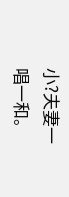小?夫妻一唱一和。